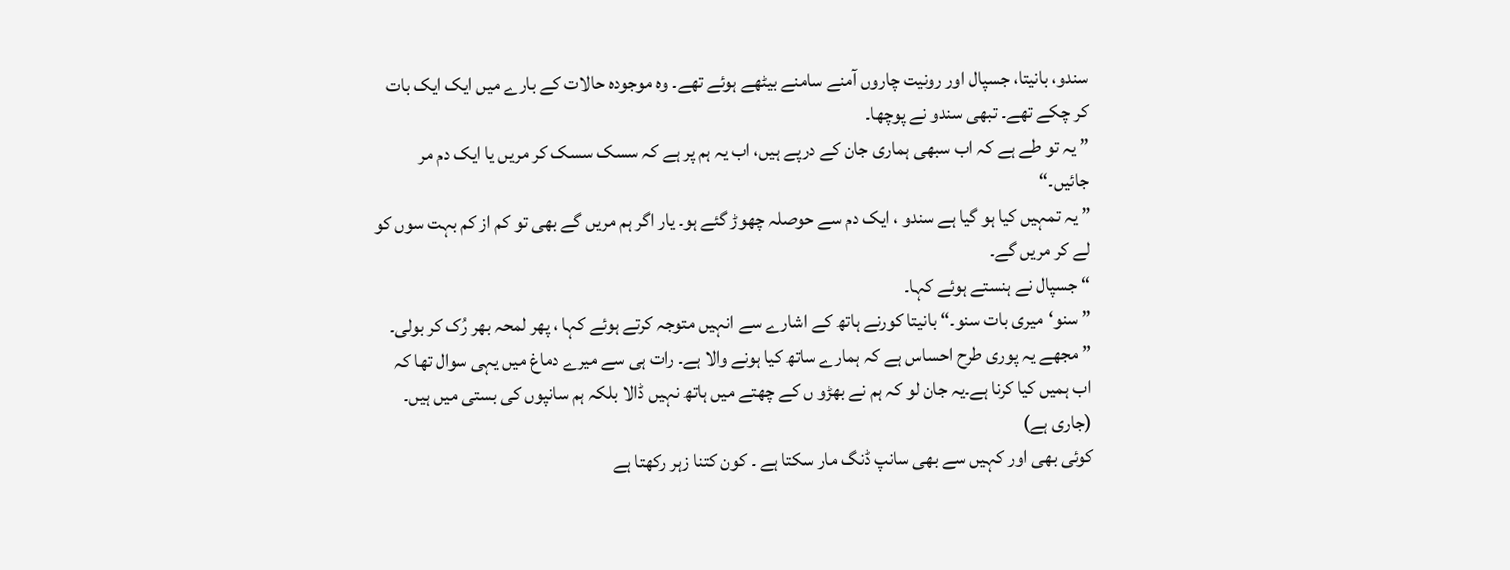سندو، بانیتا، جسپال اور رونیت چاروں آمنے سامنے بیٹھے ہوئے تھے۔ وہ موجودہ حالات کے بارے میں ایک ایک بات کر چکے تھے۔ تبھی سندو نے پوچھا۔
” یہ تو طے ہے کہ اب سبھی ہماری جان کے درپے ہیں، اب یہ ہم پر ہے کہ سسک سسک کر مریں یا ایک دم مر جائیں۔“
” یہ تمہیں کیا ہو گیا ہے سندو ، ایک دم سے حوصلہ چھوڑ گئے ہو۔ یار اگر ہم مریں گے بھی تو کم از کم بہت سوں کو لے کر مریں گے۔
“ جسپال نے ہنستے ہوئے کہا۔
” سنو‘میری بات سنو۔“ بانیتا کورنے ہاتھ کے اشارے سے انہیں متوجہ کرتے ہوئے کہا ، پھر لمحہ بھر رُک کر بولی۔
” مجھے یہ پوری طرح احساس ہے کہ ہمارے ساتھ کیا ہونے والا ہے۔ رات ہی سے میرے دماغ میں یہی سوال تھا کہ اب ہمیں کیا کرنا ہے۔یہ جان لو کہ ہم نے بھڑو ں کے چھتے میں ہاتھ نہیں ڈالا بلکہ ہم سانپوں کی بستی میں ہیں۔
(جاری ہے)
کوئی بھی اور کہیں سے بھی سانپ ڈنگ مار سکتا ہے ۔ کون کتنا زہر رکھتا ہے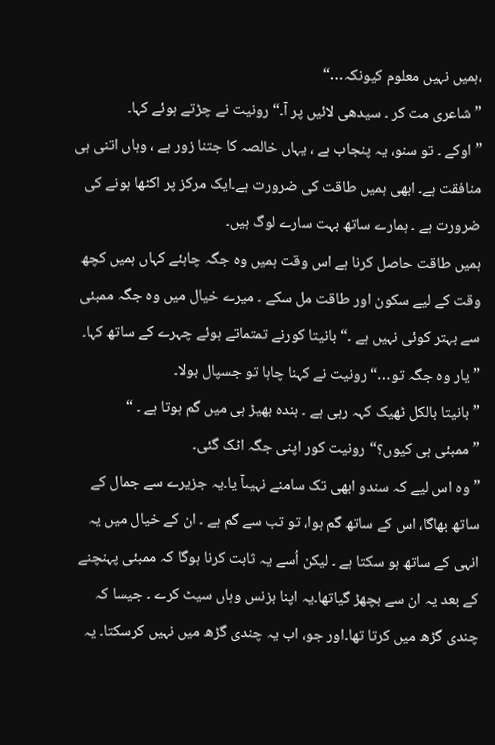،ہمیں نہیں معلوم کیونکہ…“
” شاعری مت کر ۔ سیدھی لائیں پر آ۔“ رونیت نے چڑتے ہوئے کہا۔
” اوکے ۔ تو سنو، یہ پنجاب ہے ، یہاں خالصہ کا جتنا زور ہے ، وہاں اتنی ہی منافقت ہے۔ ابھی ہمیں طاقت کی ضرورت ہے۔ایک مرکز پر اکٹھا ہونے کی ضرورت ہے ۔ ہمارے ساتھ بہت سارے لوگ ہیں۔
ہمیں طاقت حاصل کرنا ہے اس وقت ہمیں وہ جگہ چاہئے کہاں ہمیں کچھ وقت کے لیے سکون اور طاقت مل سکے ۔ میرے خیال میں وہ جگہ ممبئی سے بہتر کوئی نہیں ہے ۔“ بانیتا کورنے تمتماتے ہوئے چہرے کے ساتھ کہا۔
” یار وہ جگہ تو…“ رونیت نے کہنا چاہا تو جسپال بولا۔
” بانیتا بالکل ٹھیک کہہ رہی ہے ۔ بندہ بھیڑ ہی میں گم ہوتا ہے ۔ “
” ممبئی ہی کیوں؟“رونیت کور اپنی جگہ اٹک گئی۔
” وہ اس لیے کہ سندو ابھی تک سامنے نہیںآ یا۔یہ جزیرے سے جمال کے ساتھ بھاگا، اس کے ساتھ گم ہوا، تو تب سے گم ہے ۔ ان کے خیال میں یہ انہی کے ساتھ ہو سکتا ہے ۔ لیکن اُسے یہ ثابت کرنا ہوگا کہ ممبئی پہنچنے کے بعد یہ ان سے بچھڑ گیاتھا۔یہ اپنا بزنس وہاں سیٹ کرے ۔ جیسا کہ چندی گڑھ میں کرتا تھا۔اور جو، اب یہ چندی گڑھ میں نہیں کرسکتا۔ یہ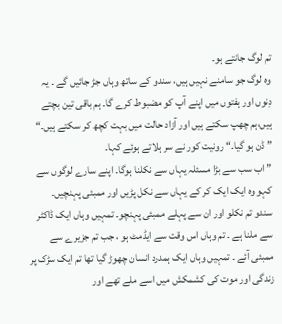تم لوگ جانتے ہو۔
وہ لوگ جو سامنے نہیں ہیں، سندو کے ساتھ وہاں جڑ جائیں گے ۔ یہ دِنوں اور ہفتوں میں اپنے آپ کو مضبوط کرے گا۔ ہم باقی تین بچتے ہیں،ہم چھپ سکتے ہیں اور آزاد حالت میں بہت کچھ کر سکتے ہیں۔“
” ڈن ہو گیا۔“ رونیت کور نے سر ہلاتے ہوئے کہا۔
” اب سب سے بڑا مسئلہ یہاں سے نکلنا ہوگا۔ اپنے سارے لوگوں سے کہو وہ ایک ایک کر کے یہاں سے نکل پڑیں اور ممبئی پہنچیں۔
سندو تم نکلو اور ان سے پہلے ممبئی پہنچو۔ تمہیں وہاں ایک ڈاکٹر سے ملنا ہے ۔ تم وہاں اس وقت سے ایڈمٹ ہو ، جب تم جزیرے سے ممبئی آئے ۔ تمہیں وہاں ایک ہمدرد انسان چھوڑ گیا تھا تم ایک سڑک پر زندگی اور موت کی کشمکش میں اسے ملے تھے اور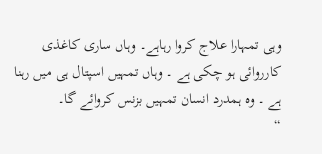وہی تمہارا علاج کروا رہاہے۔ وہاں ساری کاغذی کارروائی ہو چکی ہے ۔ وہاں تمہیں اسپتال ہی میں رہنا ہے ۔ وہ ہمدرد انسان تمہیں بزنس کروائے گا۔
“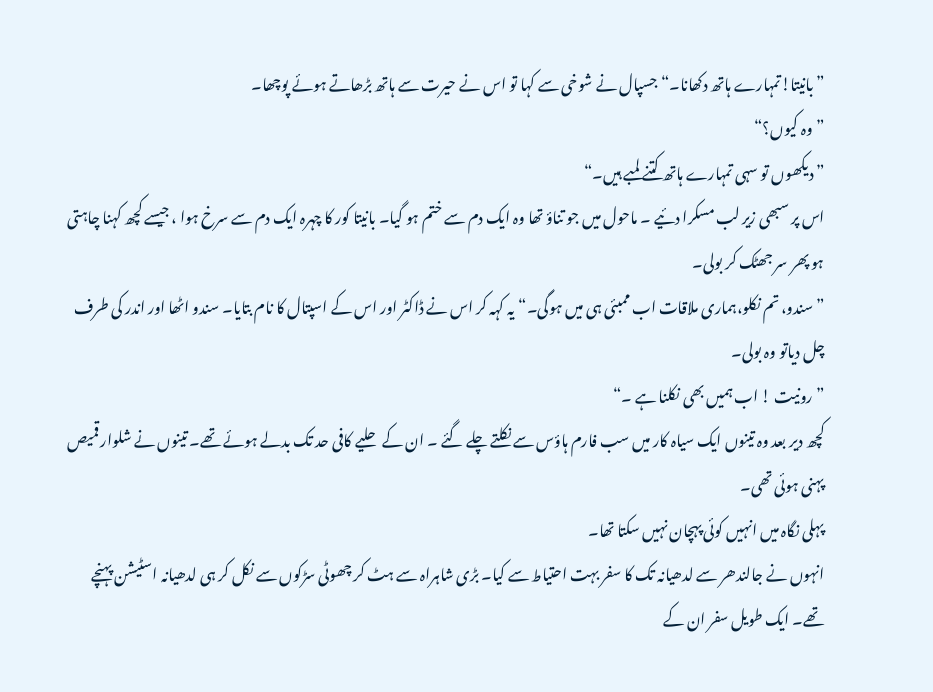” بانیتا!تمہارے ہاتھ دکھانا۔“ جسپال نے شوخی سے کہا تو اس نے حیرت سے ہاتھ بڑھاتے ہوئے پوچھا۔
” وہ کیوں؟“
” دیکھوں تو سہی تمہارے ہاتھ کتنے لمبے ہیں۔“
اس پر سبھی زیر لب مسکرا دئیے ۔ ماحول میں جو تناؤ تھا وہ ایک دم سے ختم ہو گیا۔ بانیتا کور کا چہرہ ایک دم سے سرخ ہوا ، جیسے کچھ کہنا چاہتی ہو پھر سر جھٹک کر بولی۔
” سندو، تم نکلو،ہماری ملاقات اب ممبئی ہی میں ہوگی۔“یہ کہہ کر اس نے ڈاکٹر اور اس کے اسپتال کا نام بتایا۔ سندو اٹھا اور اندر کی طرف چل دیاتو وہ بولی۔
” رونیت ! اب ہمیں بھی نکلنا ہے ۔“
کچھ دیر بعد وہ تینوں ایک سیاہ کار میں سب فارم ہاؤس سے نکلتے چلے گئے ۔ ان کے حلیے کافی حد تک بدلے ہوئے تھے۔ تینوں نے شلوار قمیص پہنی ہوئی تھی۔
پہلی نگاہ میں انہیں کوئی پہچان نہیں سکتا تھا۔
انہوں نے جالندھر سے لدھیانہ تک کا سفر بہت احتیاط سے کیا۔ بڑی شاہراہ سے ہٹ کر چھوٹی سڑکوں سے نکل کر ہی لدھیانہ اسٹیشن پہنچے تھے۔ ایک طویل سفر ان کے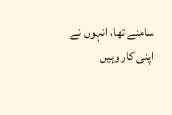سامنے تھا، انہوں نے اپنی کار وہیں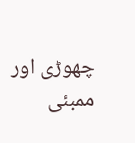چھوڑی اور ممبئی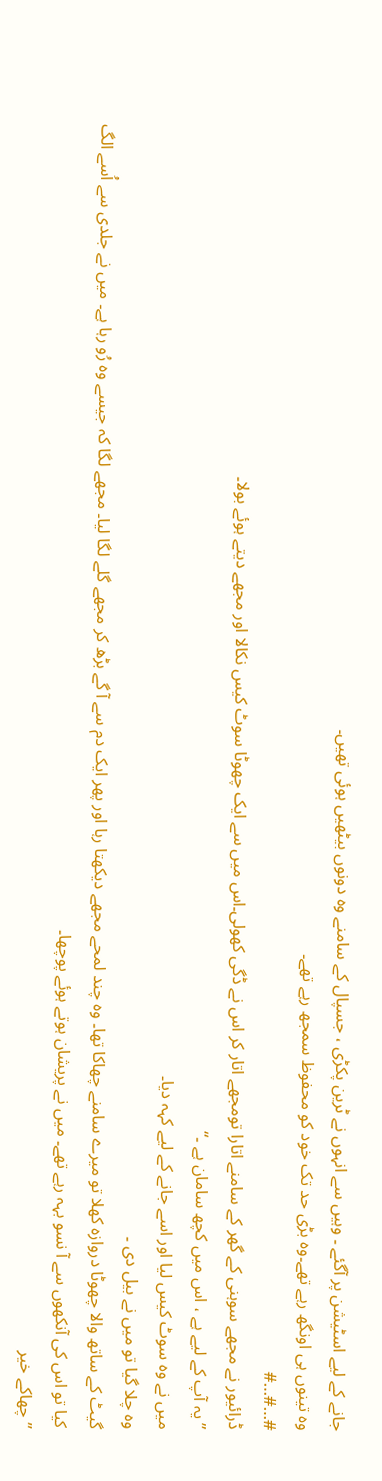جانے کے لیے اسٹیشن پر آگئے ۔ وہیں سے انہوں نے ٹرین پکڑی ، جسپال کے سامنے وہ دونوں بیٹھیں ہوئی تھیں۔
وہ تینوں ہی اونگھ رہے تھے۔وہ بڑی حد تک خود کو محفوظ سمجھ رہے تھے۔
#…#…#
ڈرائیور نے مجھے سوہنی کے گھر کے سامنے اتارا تومجھے اتار کر اس نے ڈگی کھولی۔اس میں سے ایک چھوٹا سوٹ کیس نکالا اور مجھے دیتے ہوئے بولا۔
” یہ آپ کے لیے ہے ، اس میں کچھ سامان ہے ۔“
میں نے وہ سوٹ کیس لیا اور اسے جانے کے لیے کہہ دیا۔
وہ چلا گیا تو میں نے بیل دی ۔
گیٹ کے ساتھ والا چھوٹا دروازہ کھلا تو میرے سامنے چھاکا تھا۔ وہ چند لمحے مجھے دیکھتا رہا اور پھر ایک دم سے آ گے بڑھ کر مجھے گلے لگا لیا۔ مجھے لگا کہ جیسے وہ رُو رہا ہے۔ میں نے جلدی سے اُسے الگ کیا تو اس کی آنکھوں سے آ نسو بہہ رہے تھے۔ میں نے پریشان ہوتے ہوئے پوچھا۔
” چھاکے خیر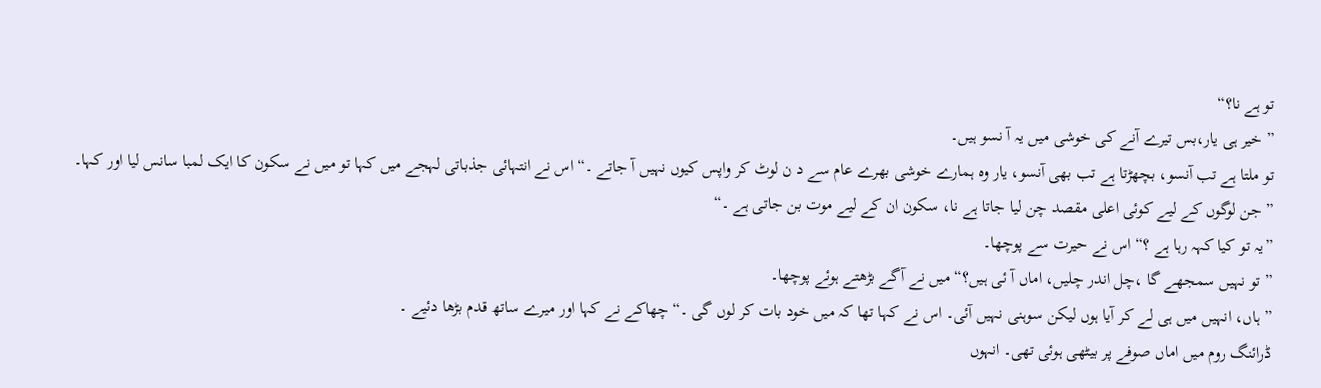تو ہے نا؟“
” خیر ہی یار،بس تیرے آنے کی خوشی میں یہ آ نسو ہیں۔
تو ملتا ہے تب آنسو، بچھڑتا ہے تب بھی آنسو، یار وہ ہمارے خوشی بھرے عام سے د ن لوٹ کر واپس کیوں نہیں آ جاتے ۔“ اس نے انتہائی جذباتی لہجے میں کہا تو میں نے سکون کا ایک لمبا سانس لیا اور کہا۔
” جن لوگوں کے لیے کوئی اعلی مقصد چن لیا جاتا ہے نا، سکون ان کے لیے موت بن جاتی ہے ۔“
”یہ تو کیا کہہ رہا ہے ؟“ اس نے حیرت سے پوچھا۔
” تو نہیں سمجھے گا ،چل اندر چلیں، اماں آ ئی ہیں؟“ میں نے آگے بڑھتے ہوئے پوچھا۔
” ہاں، انہیں میں ہی لے کر آیا ہوں لیکن سوہنی نہیں آئی۔ اس نے کہا تھا کہ میں خود بات کر لوں گی ۔“ چھاکے نے کہا اور میرے ساتھ قدم بڑھا دئیے ۔
ڈرائنگ روم میں اماں صوفے پر بیٹھی ہوئی تھی۔ انہوں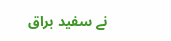نے سفید براق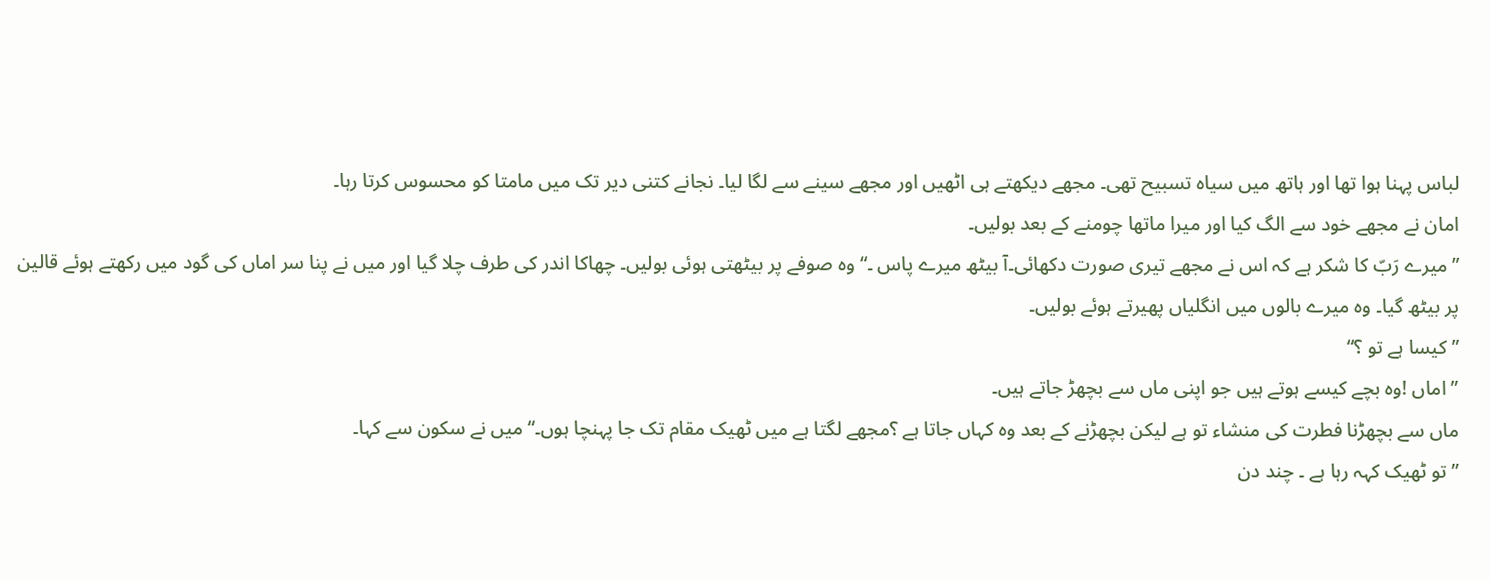لباس پہنا ہوا تھا اور ہاتھ میں سیاہ تسبیح تھی۔ مجھے دیکھتے ہی اٹھیں اور مجھے سینے سے لگا لیا۔ نجانے کتنی دیر تک میں مامتا کو محسوس کرتا رہا۔
امان نے مجھے خود سے الگ کیا اور میرا ماتھا چومنے کے بعد بولیں۔
” میرے رَبّ کا شکر ہے کہ اس نے مجھے تیری صورت دکھائی۔آ بیٹھ میرے پاس ۔“ وہ صوفے پر بیٹھتی ہوئی بولیں۔ چھاکا اندر کی طرف چلا گیا اور میں نے پنا سر اماں کی گود میں رکھتے ہوئے قالین پر بیٹھ گیا۔ وہ میرے بالوں میں انگلیاں پھیرتے ہوئے بولیں۔
” کیسا ہے تو ؟“
” اماں !وہ بچے کیسے ہوتے ہیں جو اپنی ماں سے بچھڑ جاتے ہیں۔
ماں سے بچھڑنا فطرت کی منشاء تو ہے لیکن بچھڑنے کے بعد وہ کہاں جاتا ہے ؟مجھے لگتا ہے میں ٹھیک مقام تک جا پہنچا ہوں۔“میں نے سکون سے کہا۔
” تو ٹھیک کہہ رہا ہے ۔ چند دن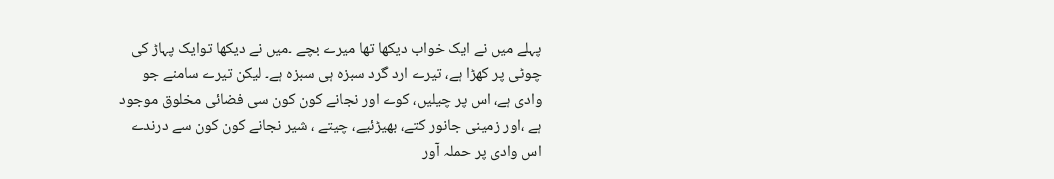پہلے میں نے ایک خواب دیکھا تھا میرے بچے ۔میں نے دیکھا توایک پہاڑ کی چوٹی پر کھڑا ہے، تیرے ارد گرد سبزہ ہی سبزہ ہے۔ لیکن تیرے سامنے جو وادی ہے، اس پر چیلیں، کوے اور نجانے کون کون سی فضائی مخلوق موجود ہے ،اور زمینی جانور کتے، بھیڑئیے، چیتے ، شیر نجانے کون کون سے درندے اس وادی پر حملہ آور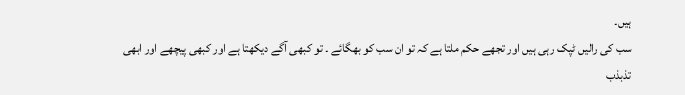ہیں۔
سب کی رالیں ٹپک رہی ہیں اور تجھے حکم ملتا ہے کہ تو ان سب کو بھگائے ۔ تو کبھی آگے دیکھتا ہے اور کبھی پیچھے اور ابھی تذبذب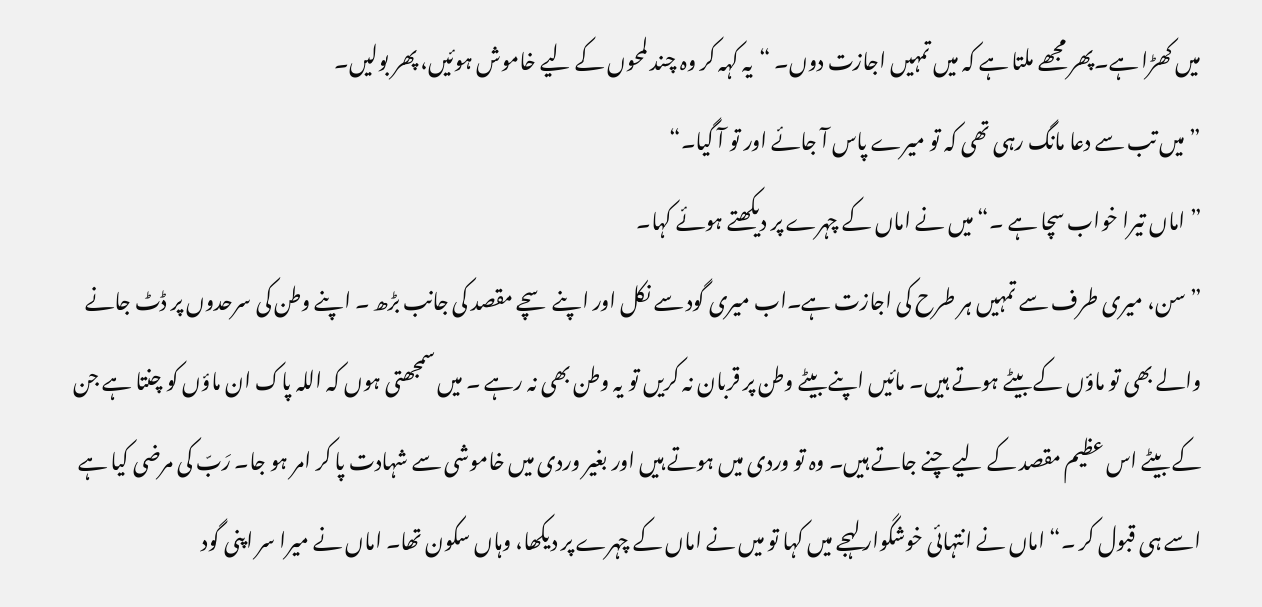میں کھڑا ہے۔پھر مجھے ملتا ہے کہ میں تمہیں اجازت دوں۔ “یہ کہہ کر وہ چند لمحوں کے لیے خاموش ہوئیں، پھر بولیں۔
” میں تب سے دعا مانگ رہی تھی کہ تو میرے پاس آ جائے اور تو آ گیا۔“
” اماں تیرا خواب سچا ہے ۔“ میں نے اماں کے چہرے پر دیکھتے ہوئے کہا۔
” سن، میری طرف سے تمہیں ہر طرح کی اجازت ہے۔اب میری گود سے نکل اور اپنے سچے مقصد کی جانب بڑھ ۔ اپنے وطن کی سرحدوں پر ڈٹ جانے والے بھی تو ماؤں کے بیٹے ہوتے ہیں۔ مائیں اپنے بیٹے وطن پر قربان نہ کریں تو یہ وطن بھی نہ رہے ۔ میں سمجھتی ہوں کہ اللہ پاک ان ماؤں کو چنتا ہے جن کے بیٹے اس عظیم مقصد کے لیے چنے جاتے ہیں۔ وہ تو وردی میں ہوتے ہیں اور بغیر وردی میں خاموشی سے شہادت پا کر امر ہو جا۔ رَبّ کی مرضی کیا ہے اسے ہی قبول کر ۔“ اماں نے انتہائی خوشگوار لہجے میں کہا تو میں نے اماں کے چہرے پر دیکھا، وہاں سکون تھا۔ اماں نے میرا سر اپنی گود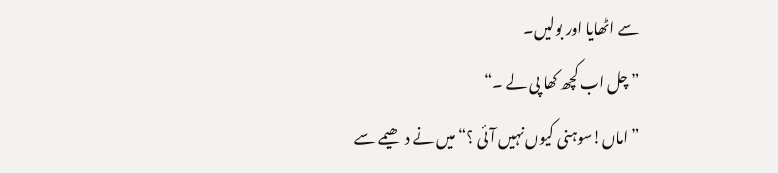سے اٹھایا اور بولیں۔
” چل اب کچھ کھا پی لے ۔“
” اماں!سوہنی کیوں نہیں آئی ؟“ میں نے دھیمے سے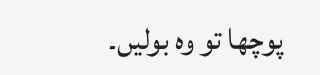پوچھا تو وہ بولیں۔